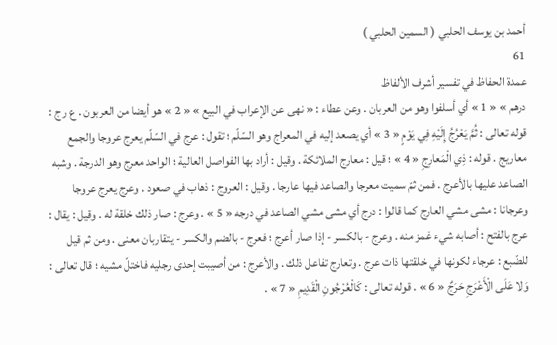أحمد بن يوسف الحلبي ( السمين الحلبي )
61
عمدة الحفاظ في تفسير أشرف الألفاظ
درهم » « 1 » أي أسلفوا وهو من العربان . وعن عطاء : « نهى عن الإعراب في البيع » « 2 » هو أيضا من العربون . ع ر ج : قوله تعالى : ثُمَّ يَعْرُجُ إِلَيْهِ فِي يَوْمٍ « 3 » أي يصعد إليه في المعراج وهو السّلّم ؛ تقول : عرج في السّلّم يعرج عروجا والجمع معاريج . قوله : ذِي الْمَعارِجِ « 4 » ؛ قيل : معارج الملائكة . وقيل : أراد بها الفواصل العالية ؛ الواحد معرج وهو الدرجة . وشبه الصاعد عليها بالأعرج . فمن ثمّ سميت معرجا والصاعد فيها عارجا . وقيل : العروج : ذهاب في صعود . وعرج يعرج عروجا وعرجانا : مشى مشي العارج كما قالوا : درج أي مشى مشي الصاعد في درجه « 5 » . وعرج : صار ذلك خلقة له . وقيل : يقال : عرج بالفتح : أصابه شيء غمز منه . وعرج - بالكسر - إذا صار أعرج ؛ فعرج - بالضم والكسر - يتقاربان معنى . ومن ثم قيل للضّبع : عرجاء لكونها في خلقتها ذات عرج . وتعارج تفاعل ذلك . والأعرج : من أصيبت إحدى رجليه فاختلّ مشيه ؛ قال تعالى : وَلا عَلَى الْأَعْرَجِ حَرَجٌ « 6 » . قوله تعالى : كَالْعُرْجُونِ الْقَدِيمِ « 7 » .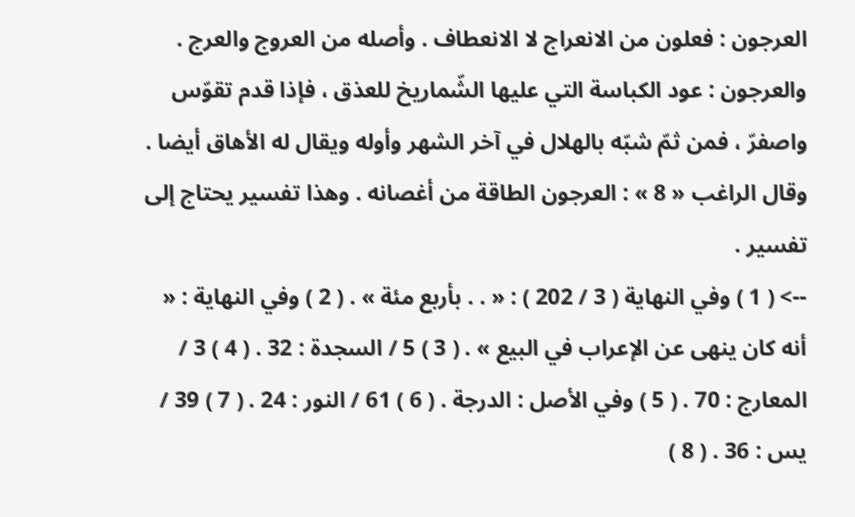العرجون : فعلون من الانعراج لا الانعطاف . وأصله من العروج والعرج . والعرجون : عود الكباسة التي عليها الشّماريخ للعذق ، فإذا قدم تقوّس واصفرّ ، فمن ثمّ شبّه بالهلال في آخر الشهر وأوله ويقال له الأهاق أيضا . وقال الراغب « 8 » : العرجون الطاقة من أغصانه . وهذا تفسير يحتاج إلى تفسير .
--> ( 1 ) وفي النهاية ( 3 / 202 ) : « . . بأربع مئة » . ( 2 ) وفي النهاية : « أنه كان ينهى عن الإعراب في البيع » . ( 3 ) 5 / السجدة : 32 . ( 4 ) 3 / المعارج : 70 . ( 5 ) وفي الأصل : الدرجة . ( 6 ) 61 / النور : 24 . ( 7 ) 39 / يس : 36 . ( 8 )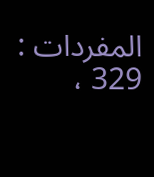المفردات : 329 ،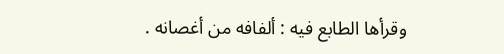وقرأها الطابع فيه : ألفافه من أغصانه .